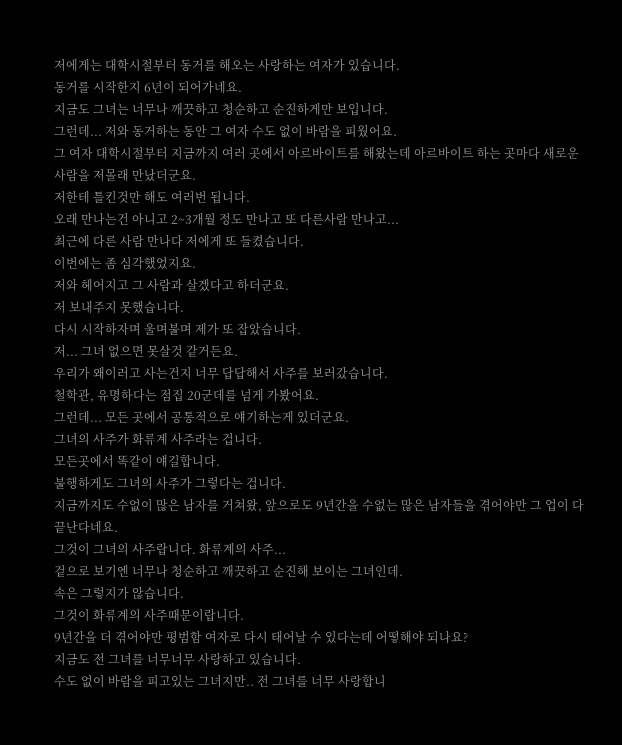저에게는 대학시절부터 동거를 해오는 사랑하는 여자가 있습니다.
동거를 시작한지 6년이 되어가네요.
지금도 그녀는 너무나 깨끗하고 청순하고 순진하게만 보입니다.
그런데... 저와 동거하는 동안 그 여자 수도 없이 바람을 피웠어요.
그 여자 대학시절부터 지금까지 여러 곳에서 아르바이트를 해왔는데 아르바이트 하는 곳마다 새로운 사람을 저몰래 만났더군요.
저한테 틀킨것만 해도 여러번 됩니다.
오래 만나는건 아니고 2~3개월 정도 만나고 또 다른사람 만나고...
최근에 다른 사람 만나다 저에게 또 들켰습니다.
이번에는 좀 심각했었지요.
저와 헤어지고 그 사람과 살겠다고 하더군요.
저 보내주지 못했습니다.
다시 시작하자며 울며불며 제가 또 잡았습니다.
저... 그녀 없으면 못살것 같거든요.
우리가 왜이러고 사는건지 너무 답답해서 사주를 보러갔습니다.
철학관, 유명하다는 점집 20군데를 넘게 가봤어요.
그런데... 모든 곳에서 공통적으로 얘기하는게 있더군요.
그녀의 사주가 화류계 사주라는 겁니다.
모든곳에서 똑같이 얘길합니다.
불행하게도 그녀의 사주가 그렇다는 겁니다.
지금까지도 수없이 많은 남자를 거쳐왔, 앞으로도 9년간을 수없는 많은 남자들을 겪어야만 그 업이 다끝난다네요.
그것이 그녀의 사주랍니다. 화류계의 사주...
겉으로 보기엔 너무나 청순하고 깨끗하고 순진해 보이는 그녀인데.
속은 그렇지가 않습니다.
그것이 화류계의 사주때문이랍니다.
9년간을 더 겪어야만 평범함 여자로 다시 태어날 수 있다는데 어떻해야 되나요?
지금도 전 그녀를 너무너무 사랑하고 있습니다.
수도 없이 바람을 피고있는 그녀지만.. 전 그녀를 너무 사랑합니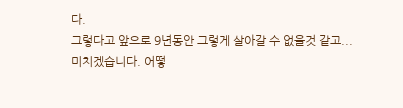다.
그렇다고 앞으로 9년동안 그렇게 살아갈 수 없을것 같고...
미치겠습니다. 어떻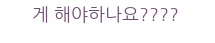게 해야하나요????